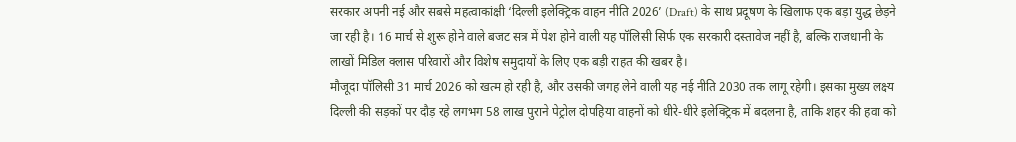सरकार अपनी नई और सबसे महत्वाकांक्षी ‘दिल्ली इलेक्ट्रिक वाहन नीति 2026’ (Draft) के साथ प्रदूषण के खिलाफ एक बड़ा युद्ध छेड़ने जा रही है। 16 मार्च से शुरू होने वाले बजट सत्र में पेश होने वाली यह पॉलिसी सिर्फ एक सरकारी दस्तावेज नहीं है, बल्कि राजधानी के लाखों मिडिल क्लास परिवारों और विशेष समुदायों के लिए एक बड़ी राहत की खबर है।
मौजूदा पॉलिसी 31 मार्च 2026 को खत्म हो रही है, और उसकी जगह लेने वाली यह नई नीति 2030 तक लागू रहेगी। इसका मुख्य लक्ष्य दिल्ली की सड़कों पर दौड़ रहे लगभग 58 लाख पुराने पेट्रोल दोपहिया वाहनों को धीरे-धीरे इलेक्ट्रिक में बदलना है, ताकि शहर की हवा को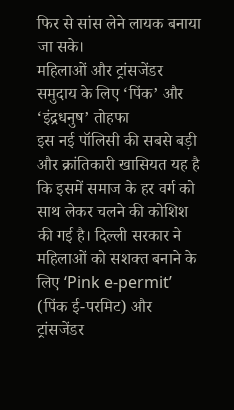फिर से सांस लेने लायक बनाया जा सके।
महिलाओं और ट्रांसजेंडर समुदाय के लिए ‘पिंक’ और ‘इंद्रधनुष’ तोहफा
इस नई पॉलिसी की सबसे बड़ी और क्रांतिकारी खासियत यह है कि इसमें समाज के हर वर्ग को साथ लेकर चलने की कोशिश की गई है। दिल्ली सरकार ने महिलाओं को सशक्त बनाने के लिए ‘Pink e-permit’ (पिंक ई-परमिट) और ट्रांसजेंडर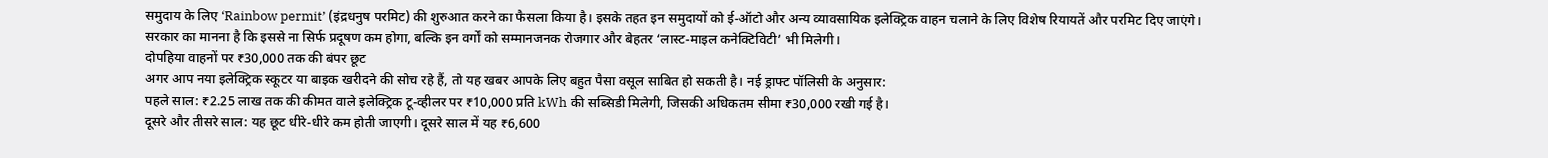समुदाय के लिए ‘Rainbow permit’ (इंद्रधनुष परमिट) की शुरुआत करने का फैसला किया है। इसके तहत इन समुदायों को ई-ऑटो और अन्य व्यावसायिक इलेक्ट्रिक वाहन चलाने के लिए विशेष रियायतें और परमिट दिए जाएंगे। सरकार का मानना है कि इससे ना सिर्फ प्रदूषण कम होगा, बल्कि इन वर्गों को सम्मानजनक रोजगार और बेहतर ‘लास्ट-माइल कनेक्टिविटी’ भी मिलेगी।
दोपहिया वाहनों पर ₹30,000 तक की बंपर छूट
अगर आप नया इलेक्ट्रिक स्कूटर या बाइक खरीदने की सोच रहे हैं, तो यह खबर आपके लिए बहुत पैसा वसूल साबित हो सकती है। नई ड्राफ्ट पॉलिसी के अनुसार:
पहले साल: ₹2.25 लाख तक की कीमत वाले इलेक्ट्रिक टू-व्हीलर पर ₹10,000 प्रति kWh की सब्सिडी मिलेगी, जिसकी अधिकतम सीमा ₹30,000 रखी गई है।
दूसरे और तीसरे साल: यह छूट धीरे-धीरे कम होती जाएगी। दूसरे साल में यह ₹6,600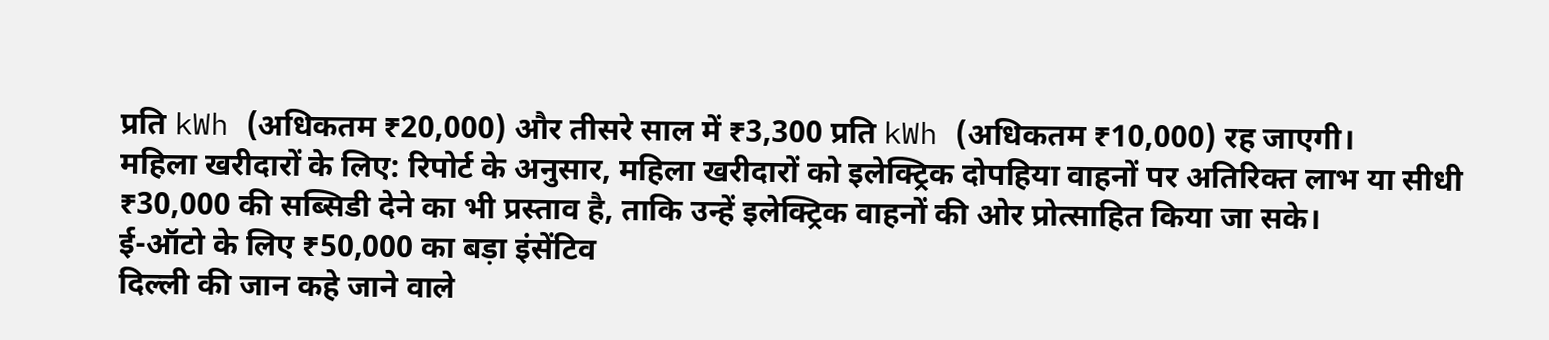प्रति kWh (अधिकतम ₹20,000) और तीसरे साल में ₹3,300 प्रति kWh (अधिकतम ₹10,000) रह जाएगी।
महिला खरीदारों के लिए: रिपोर्ट के अनुसार, महिला खरीदारों को इलेक्ट्रिक दोपहिया वाहनों पर अतिरिक्त लाभ या सीधी ₹30,000 की सब्सिडी देने का भी प्रस्ताव है, ताकि उन्हें इलेक्ट्रिक वाहनों की ओर प्रोत्साहित किया जा सके।
ई-ऑटो के लिए ₹50,000 का बड़ा इंसेंटिव
दिल्ली की जान कहे जाने वाले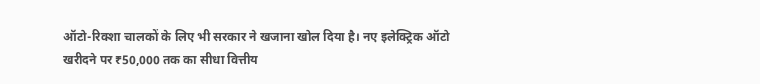ऑटो-रिक्शा चालकों के लिए भी सरकार ने खजाना खोल दिया है। नए इलेक्ट्रिक ऑटो खरीदने पर ₹50,000 तक का सीधा वित्तीय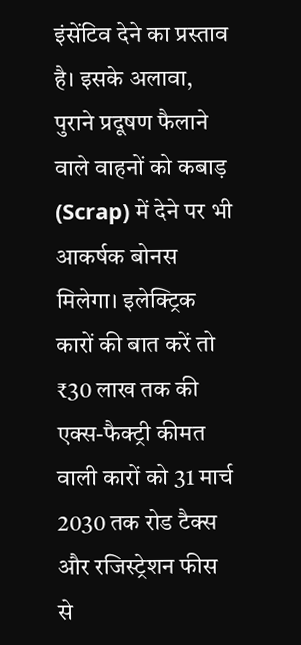इंसेंटिव देने का प्रस्ताव है। इसके अलावा, पुराने प्रदूषण फैलाने वाले वाहनों को कबाड़ (Scrap) में देने पर भी आकर्षक बोनस मिलेगा। इलेक्ट्रिक कारों की बात करें तो ₹30 लाख तक की एक्स-फैक्ट्री कीमत वाली कारों को 31 मार्च 2030 तक रोड टैक्स और रजिस्ट्रेशन फीस से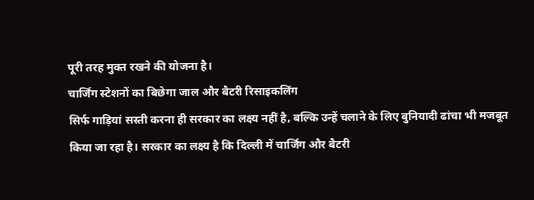पूरी तरह मुक्त रखने की योजना है।
चार्जिंग स्टेशनों का बिछेगा जाल और बैटरी रिसाइकलिंग
सिर्फ गाड़ियां सस्ती करना ही सरकार का लक्ष्य नहीं है, बल्कि उन्हें चलाने के लिए बुनियादी ढांचा भी मजबूत किया जा रहा है। सरकार का लक्ष्य है कि दिल्ली में चार्जिंग और बैटरी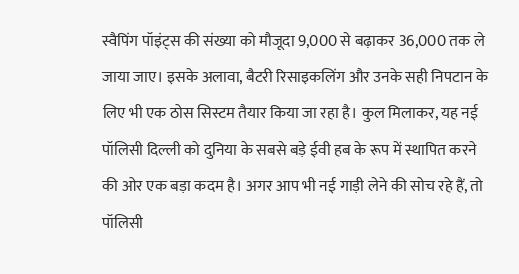स्वैपिंग पॉइंट्स की संख्या को मौजूदा 9,000 से बढ़ाकर 36,000 तक ले जाया जाए। इसके अलावा, बैटरी रिसाइकलिंग और उनके सही निपटान के लिए भी एक ठोस सिस्टम तैयार किया जा रहा है। कुल मिलाकर, यह नई पॉलिसी दिल्ली को दुनिया के सबसे बड़े ईवी हब के रूप में स्थापित करने की ओर एक बड़ा कदम है। अगर आप भी नई गाड़ी लेने की सोच रहे हैं, तो पॉलिसी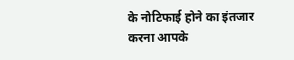के नोटिफाई होने का इंतजार करना आपके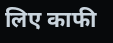लिए काफी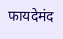फायदेमंद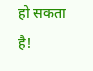हो सकता है!